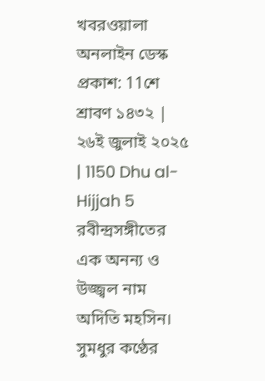খবরওয়ালা অনলাইন ডেস্ক
প্রকাশ: 11শে শ্রাবণ ১৪৩২ | ২৬ই জুলাই ২০২৫ | 1150 Dhu al-Hijjah 5
রবীন্দ্রসঙ্গীতের এক অনন্য ও উজ্জ্বল নাম অদিতি মহসিন। সুমধুর কণ্ঠের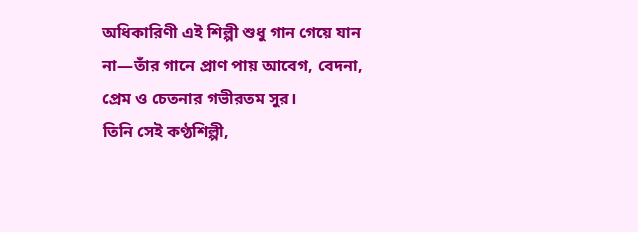অধিকারিণী এই শিল্পী শুধু গান গেয়ে যান না—তাঁর গানে প্রাণ পায় আবেগ, বেদনা, প্রেম ও চেতনার গভীরতম সুর।
তিনি সেই কণ্ঠশিল্পী,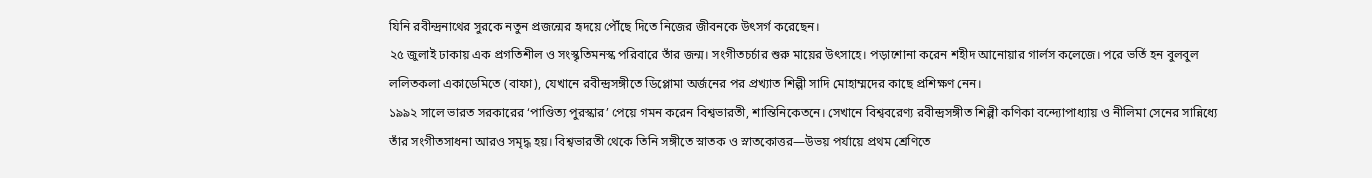যিনি রবীন্দ্রনাথের সুরকে নতুন প্রজন্মের হৃদয়ে পৌঁছে দিতে নিজের জীবনকে উৎসর্গ করেছেন।
২৫ জুলাই ঢাকায় এক প্রগতিশীল ও সংস্কৃতিমনস্ক পরিবারে তাঁর জন্ম। সংগীতচর্চার শুরু মায়ের উৎসাহে। পড়াশোনা করেন শহীদ আনোয়ার গার্লস কলেজে। পরে ভর্তি হন বুলবুল ললিতকলা একাডেমিতে (বাফা), যেখানে রবীন্দ্রসঙ্গীতে ডিপ্লোমা অর্জনের পর প্রখ্যাত শিল্পী সাদি মোহাম্মদের কাছে প্রশিক্ষণ নেন।
১৯৯২ সালে ভারত সরকারের ‘পাণ্ডিত্য পুরস্কার’ পেয়ে গমন করেন বিশ্বভারতী, শান্তিনিকেতনে। সেখানে বিশ্ববরেণ্য রবীন্দ্রসঙ্গীত শিল্পী কণিকা বন্দ্যোপাধ্যায় ও নীলিমা সেনের সান্নিধ্যে তাঁর সংগীতসাধনা আরও সমৃদ্ধ হয়। বিশ্বভারতী থেকে তিনি সঙ্গীতে স্নাতক ও স্নাতকোত্তর—উভয় পর্যায়ে প্রথম শ্রেণিতে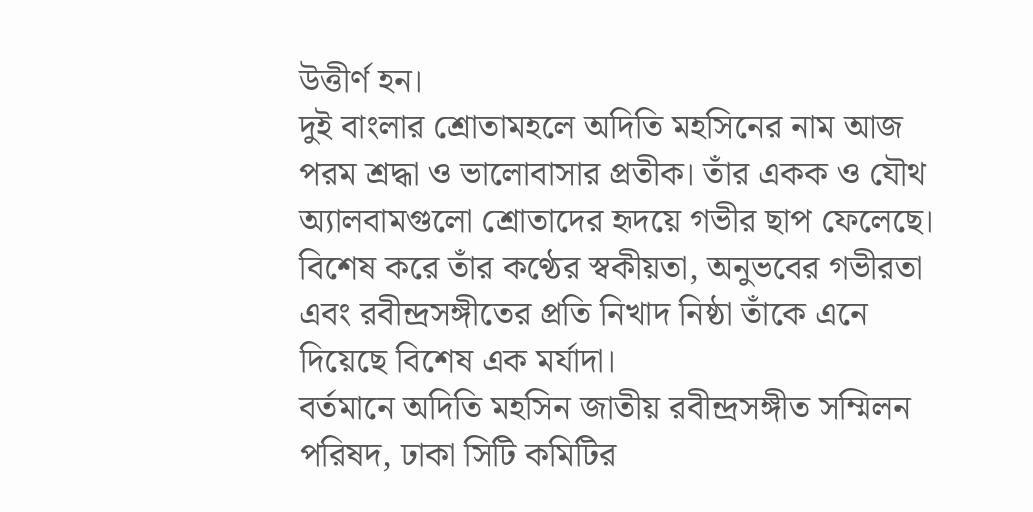উত্তীর্ণ হন।
দুই বাংলার শ্রোতামহলে অদিতি মহসিনের নাম আজ পরম শ্রদ্ধা ও ভালোবাসার প্রতীক। তাঁর একক ও যৌথ অ্যালবামগুলো শ্রোতাদের হৃদয়ে গভীর ছাপ ফেলেছে। বিশেষ করে তাঁর কণ্ঠের স্বকীয়তা, অনুভবের গভীরতা এবং রবীন্দ্রসঙ্গীতের প্রতি নিখাদ নিষ্ঠা তাঁকে এনে দিয়েছে বিশেষ এক মর্যাদা।
বর্তমানে অদিতি মহসিন জাতীয় রবীন্দ্রসঙ্গীত সম্মিলন পরিষদ, ঢাকা সিটি কমিটির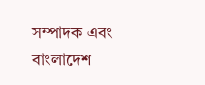সম্পাদক এবং বাংলাদেশ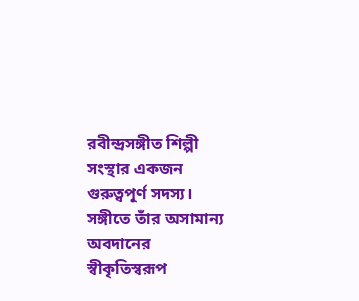রবীন্দ্রসঙ্গীত শিল্পী সংস্থার একজন গুরুত্বপূর্ণ সদস্য।
সঙ্গীতে তাঁর অসামান্য অবদানের স্বীকৃতিস্বরূপ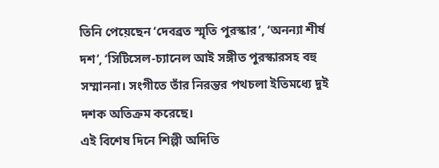তিনি পেয়েছেন ‘দেবব্রত স্মৃতি পুরস্কার’, ‘অনন্যা শীর্ষ দশ’, ‘সিটিসেল-চ্যানেল আই সঙ্গীত পুরস্কারসহ বহু সম্মাননা। সংগীতে তাঁর নিরন্তর পথচলা ইতিমধ্যে দুই দশক অতিক্রম করেছে।
এই বিশেষ দিনে শিল্পী অদিতি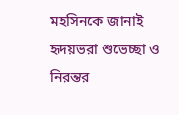মহসিনকে জানাই হৃদয়ভরা শুভেচ্ছা ও নিরন্তর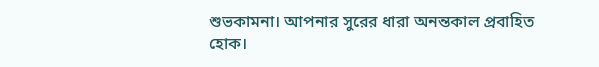শুভকামনা। আপনার সুরের ধারা অনন্তকাল প্রবাহিত হোক।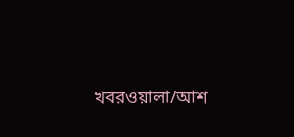খবরওয়ালা/আশ